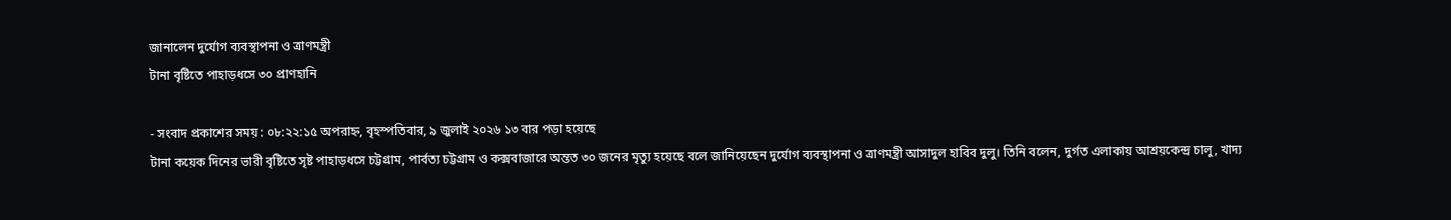জানালেন দুর্যোগ ব্যবস্থাপনা ও ত্রাণমন্ত্রী
টানা বৃষ্টিতে পাহাড়ধসে ৩০ প্রাণহানি

- সংবাদ প্রকাশের সময় : ০৮:২২:১৫ অপরাহ্ন, বৃহস্পতিবার, ৯ জুলাই ২০২৬ ১৩ বার পড়া হয়েছে
টানা কয়েক দিনের ভারী বৃষ্টিতে সৃষ্ট পাহাড়ধসে চট্টগ্রাম, পার্বত্য চট্টগ্রাম ও কক্সবাজারে অন্তত ৩০ জনের মৃত্যু হয়েছে বলে জানিয়েছেন দুর্যোগ ব্যবস্থাপনা ও ত্রাণমন্ত্রী আসাদুল হাবিব দুলু। তিনি বলেন, দুর্গত এলাকায় আশ্রয়কেন্দ্র চালু, খাদ্য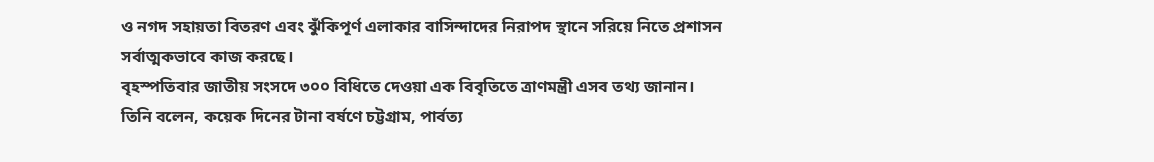ও নগদ সহায়তা বিতরণ এবং ঝুঁকিপূর্ণ এলাকার বাসিন্দাদের নিরাপদ স্থানে সরিয়ে নিতে প্রশাসন সর্বাত্মকভাবে কাজ করছে।
বৃহস্পতিবার জাতীয় সংসদে ৩০০ বিধিতে দেওয়া এক বিবৃতিতে ত্রাণমন্ত্রী এসব তথ্য জানান।
তিনি বলেন, কয়েক দিনের টানা বর্ষণে চট্টগ্রাম, পার্বত্য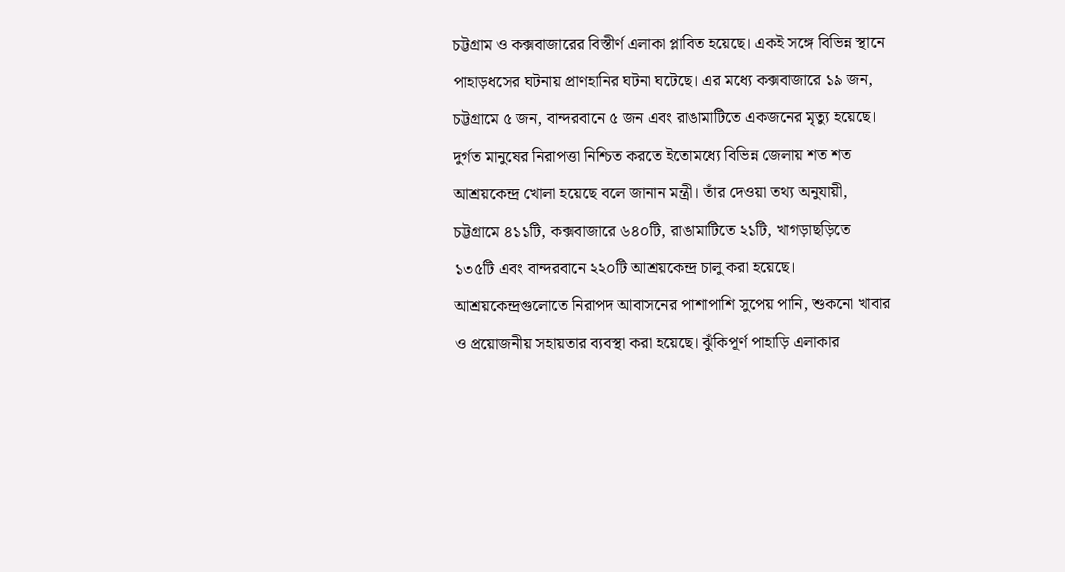চট্টগ্রাম ও কক্সবাজারের বিস্তীর্ণ এলাকা প্লাবিত হয়েছে। একই সঙ্গে বিভিন্ন স্থানে পাহাড়ধসের ঘটনায় প্রাণহানির ঘটনা ঘটেছে। এর মধ্যে কক্সবাজারে ১৯ জন, চট্টগ্রামে ৫ জন, বান্দরবানে ৫ জন এবং রাঙামাটিতে একজনের মৃত্যু হয়েছে।
দুর্গত মানুষের নিরাপত্তা নিশ্চিত করতে ইতোমধ্যে বিভিন্ন জেলায় শত শত আশ্রয়কেন্দ্র খোলা হয়েছে বলে জানান মন্ত্রী। তাঁর দেওয়া তথ্য অনুযায়ী, চট্টগ্রামে ৪১১টি, কক্সবাজারে ৬৪০টি, রাঙামাটিতে ২১টি, খাগড়াছড়িতে ১৩৫টি এবং বান্দরবানে ২২০টি আশ্রয়কেন্দ্র চালু করা হয়েছে।
আশ্রয়কেন্দ্রগুলোতে নিরাপদ আবাসনের পাশাপাশি সুপেয় পানি, শুকনো খাবার ও প্রয়োজনীয় সহায়তার ব্যবস্থা করা হয়েছে। ঝুঁকিপূর্ণ পাহাড়ি এলাকার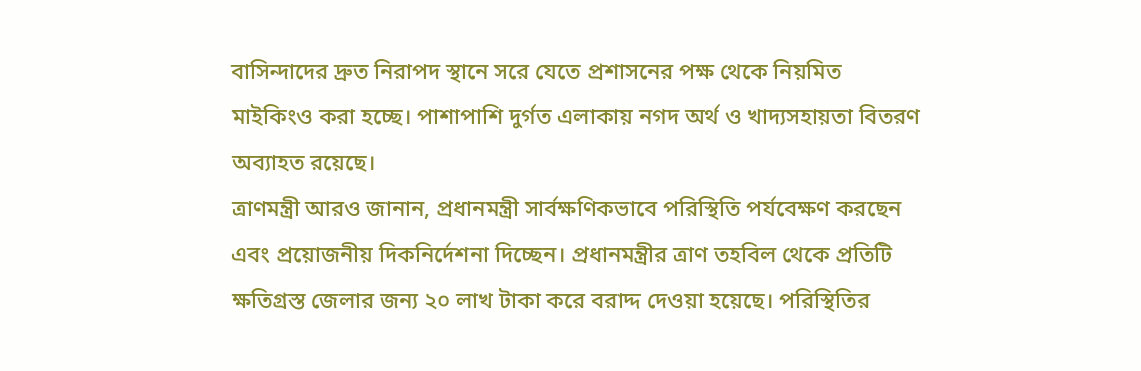বাসিন্দাদের দ্রুত নিরাপদ স্থানে সরে যেতে প্রশাসনের পক্ষ থেকে নিয়মিত মাইকিংও করা হচ্ছে। পাশাপাশি দুর্গত এলাকায় নগদ অর্থ ও খাদ্যসহায়তা বিতরণ অব্যাহত রয়েছে।
ত্রাণমন্ত্রী আরও জানান, প্রধানমন্ত্রী সার্বক্ষণিকভাবে পরিস্থিতি পর্যবেক্ষণ করছেন এবং প্রয়োজনীয় দিকনির্দেশনা দিচ্ছেন। প্রধানমন্ত্রীর ত্রাণ তহবিল থেকে প্রতিটি ক্ষতিগ্রস্ত জেলার জন্য ২০ লাখ টাকা করে বরাদ্দ দেওয়া হয়েছে। পরিস্থিতির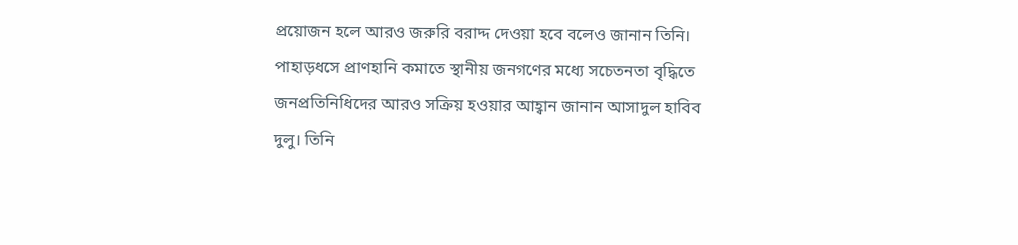প্রয়োজন হলে আরও জরুরি বরাদ্দ দেওয়া হবে বলেও জানান তিনি।
পাহাড়ধসে প্রাণহানি কমাতে স্থানীয় জনগণের মধ্যে সচেতনতা বৃদ্ধিতে জনপ্রতিনিধিদের আরও সক্রিয় হওয়ার আহ্বান জানান আসাদুল হাবিব দুলু। তিনি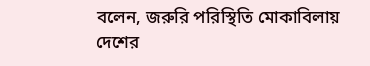বলেন, জরুরি পরিস্থিতি মোকাবিলায় দেশের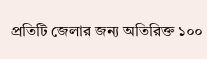প্রতিটি জেলার জন্য অতিরিক্ত ১০০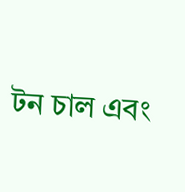টন চাল এবং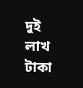দুই লাখ টাকা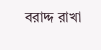বরাদ্দ রাখা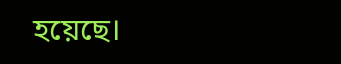হয়েছে।